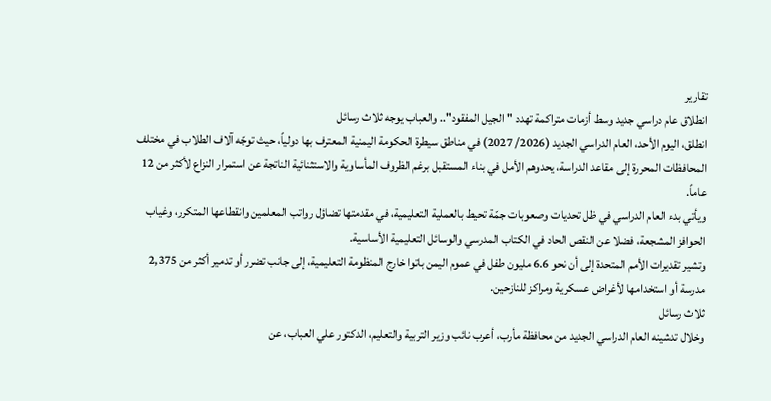تقارير
انطلاق عام دراسي جديد وسط أزمات متراكمة تهدد "الجيل المفقود".. والعباب يوجه ثلاث رسائل
انطلق، اليوم الأحد، العام الدراسي الجديد (2026/ 2027) في مناطق سيطرة الحكومة اليمنية المعترف بها دولياً، حيث توجّه آلاف الطلاب في مختلف المحافظات المحررة إلى مقاعد الدراسة، يحدوهم الأمل في بناء المستقبل برغم الظروف المأساوية والاستثنائية الناتجة عن استمرار النزاع لأكثر من 12 عاماً.
ويأتي بدء العام الدراسي في ظل تحديات وصعوبات جمّة تحيط بالعملية التعليمية، في مقدمتها تضاؤل رواتب المعلمين وانقطاعها المتكرر، وغياب الحوافز المشجعة، فضلا عن النقص الحاد في الكتاب المدرسي والوسائل التعليمية الأساسية.
وتشير تقديرات الأمم المتحدة إلى أن نحو 6.6 مليون طفل في عموم اليمن باتوا خارج المنظومة التعليمية، إلى جانب تضرر أو تدمير أكثر من 2,375 مدرسة أو استخدامها لأغراض عسكرية ومراكز للنازحين.
ثلاث رسائل
وخلال تدشينه العام الدراسي الجديد من محافظة مأرب، أعرب نائب وزير التربية والتعليم، الدكتور علي العباب، عن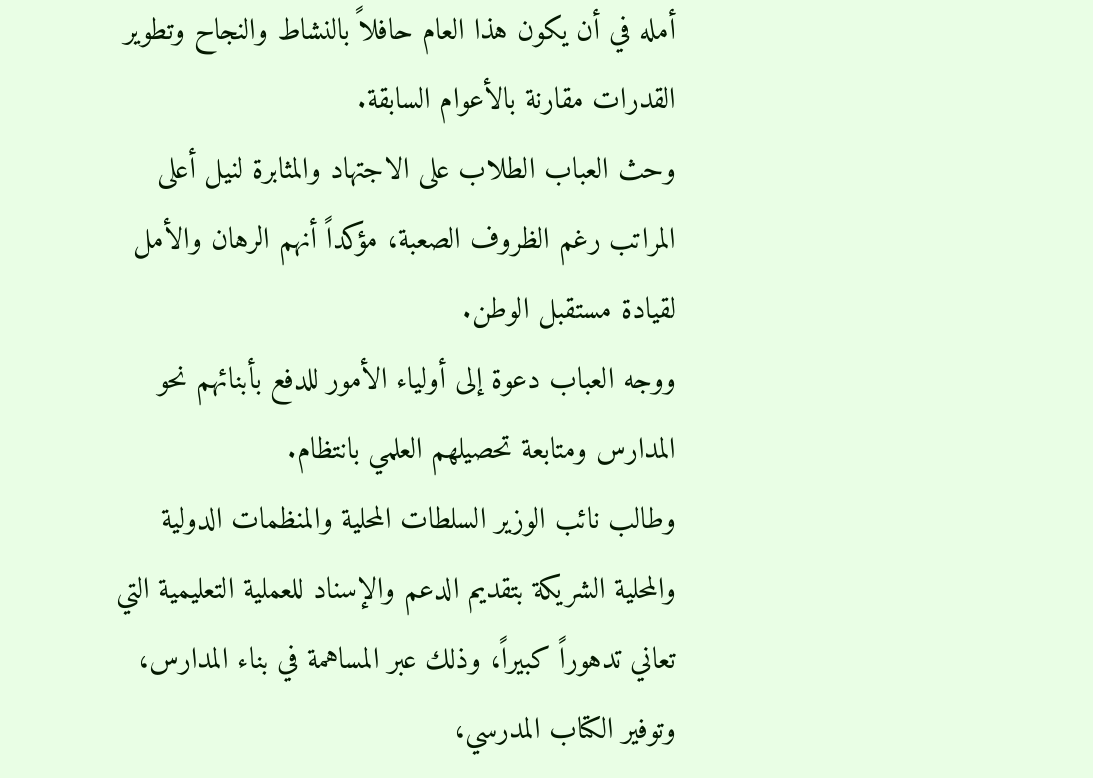أمله في أن يكون هذا العام حافلاً بالنشاط والنجاح وتطوير القدرات مقارنة بالأعوام السابقة.
وحث العباب الطلاب على الاجتهاد والمثابرة لنيل أعلى المراتب رغم الظروف الصعبة، مؤكداً أنهم الرهان والأمل لقيادة مستقبل الوطن.
ووجه العباب دعوة إلى أولياء الأمور للدفع بأبنائهم نحو المدارس ومتابعة تحصيلهم العلمي بانتظام.
وطالب نائب الوزير السلطات المحلية والمنظمات الدولية والمحلية الشريكة بتقديم الدعم والإسناد للعملية التعليمية التي تعاني تدهوراً كبيراً، وذلك عبر المساهمة في بناء المدارس، وتوفير الكتاب المدرسي،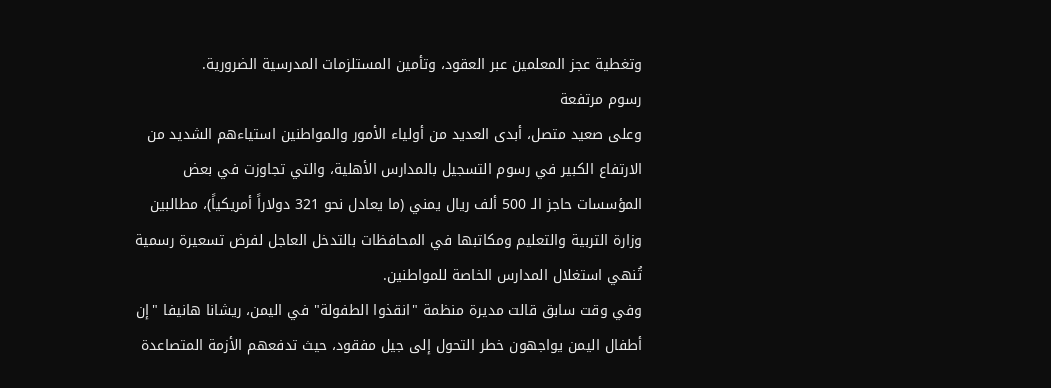وتغطية عجز المعلمين عبر العقود، وتأمين المستلزمات المدرسية الضرورية.
رسوم مرتفعة
وعلى صعيد متصل، أبدى العديد من أولياء الأمور والمواطنين استياءهم الشديد من الارتفاع الكبير في رسوم التسجيل بالمدارس الأهلية، والتي تجاوزت في بعض المؤسسات حاجز الـ 500 ألف ريال يمني (ما يعادل نحو 321 دولاراً أمريكياً)، مطالبين وزارة التربية والتعليم ومكاتبها في المحافظات بالتدخل العاجل لفرض تسعيرة رسمية تُنهي استغلال المدارس الخاصة للمواطنين.
وفي وقت سابق قالت مديرة منظمة "انقذوا الطفولة" في اليمن، ريشانا هانيفا "إن أطفال اليمن يواجهون خطر التحول إلى جيل مفقود، حيث تدفعهم الأزمة المتصاعدة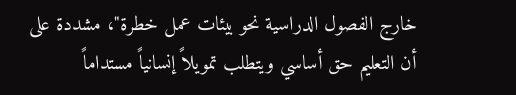خارج الفصول الدراسية نحو بيئات عمل خطرة"، مشددة على أن التعليم حق أساسي ويتطلب تمويلاً إنسانياً مستداماً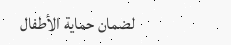لضمان حماية الأطفال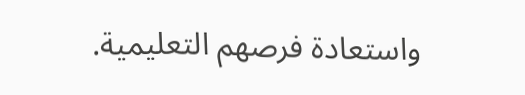واستعادة فرصهم التعليمية.